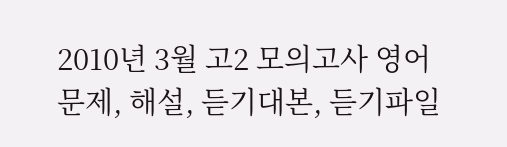2010년 3월 고2 모의고사 영어 문제, 해설, 듣기대본, 듣기파일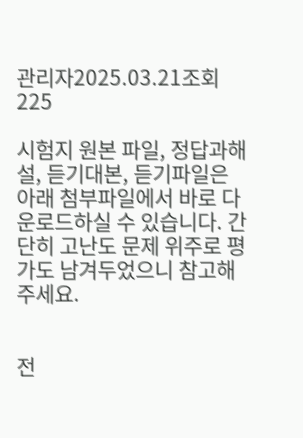관리자2025.03.21조회 225

시험지 원본 파일, 정답과해설, 듣기대본, 듣기파일은 아래 첨부파일에서 바로 다운로드하실 수 있습니다. 간단히 고난도 문제 위주로 평가도 남겨두었으니 참고해 주세요.


전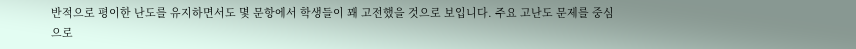반적으로 평이한 난도를 유지하면서도 몇 문항에서 학생들이 꽤 고전했을 것으로 보입니다. 주요 고난도 문제를 중심으로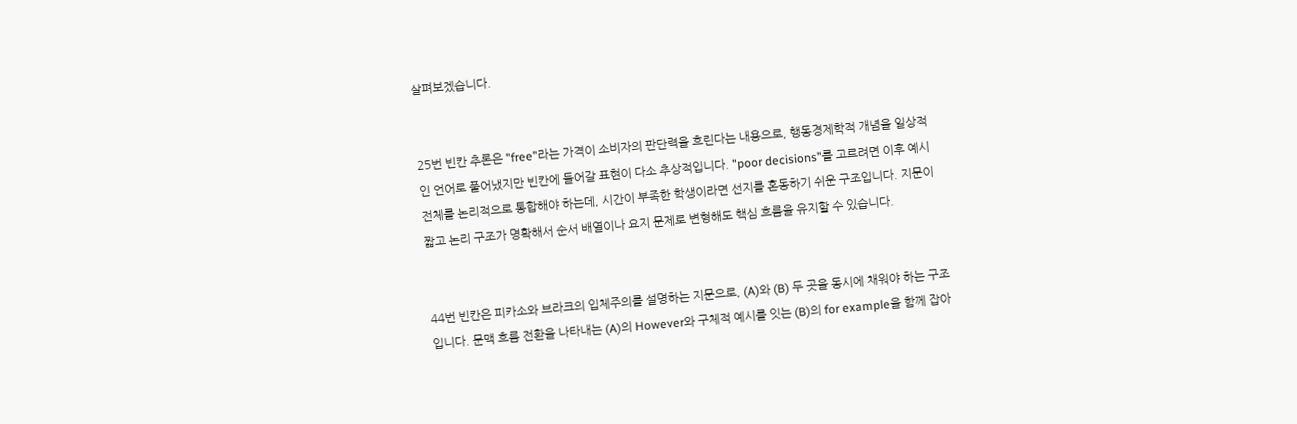살펴보겠습니다.


25번 빈칸 추론은 "free"라는 가격이 소비자의 판단력을 흐린다는 내용으로, 행동경제학적 개념을 일상적인 언어로 풀어냈지만 빈칸에 들어갈 표현이 다소 추상적입니다. "poor decisions"를 고르려면 이후 예시 전체를 논리적으로 통합해야 하는데, 시간이 부족한 학생이라면 선지를 혼동하기 쉬운 구조입니다. 지문이 짧고 논리 구조가 명확해서 순서 배열이나 요지 문제로 변형해도 핵심 흐름을 유지할 수 있습니다.


44번 빈칸은 피카소와 브라크의 입체주의를 설명하는 지문으로, (A)와 (B) 두 곳을 동시에 채워야 하는 구조입니다. 문맥 흐름 전환을 나타내는 (A)의 However와 구체적 예시를 잇는 (B)의 for example을 함께 잡아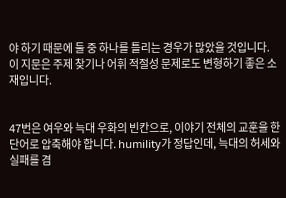야 하기 때문에 둘 중 하나를 틀리는 경우가 많았을 것입니다. 이 지문은 주제 찾기나 어휘 적절성 문제로도 변형하기 좋은 소재입니다.


47번은 여우와 늑대 우화의 빈칸으로, 이야기 전체의 교훈을 한 단어로 압축해야 합니다. humility가 정답인데, 늑대의 허세와 실패를 겸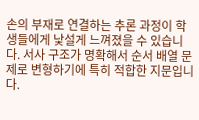손의 부재로 연결하는 추론 과정이 학생들에게 낯설게 느껴졌을 수 있습니다. 서사 구조가 명확해서 순서 배열 문제로 변형하기에 특히 적합한 지문입니다.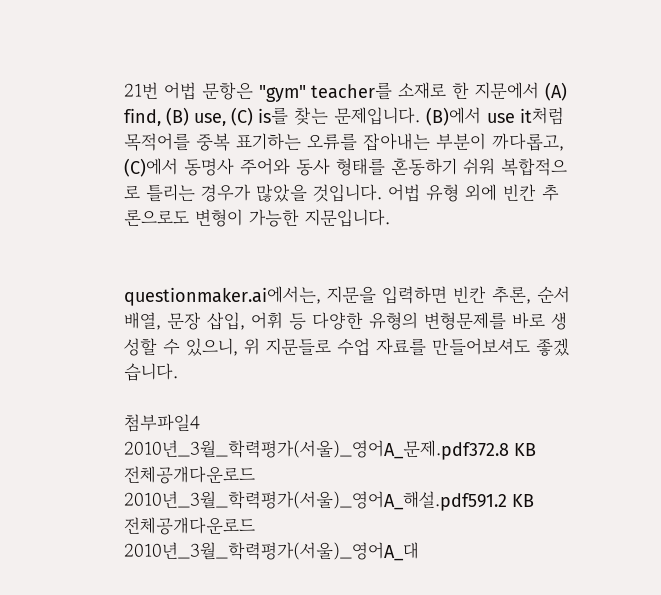21번 어법 문항은 "gym" teacher를 소재로 한 지문에서 (A) find, (B) use, (C) is를 찾는 문제입니다. (B)에서 use it처럼 목적어를 중복 표기하는 오류를 잡아내는 부분이 까다롭고, (C)에서 동명사 주어와 동사 형태를 혼동하기 쉬워 복합적으로 틀리는 경우가 많았을 것입니다. 어법 유형 외에 빈칸 추론으로도 변형이 가능한 지문입니다.


questionmaker.ai에서는, 지문을 입력하면 빈칸 추론, 순서 배열, 문장 삽입, 어휘 등 다양한 유형의 변형문제를 바로 생성할 수 있으니, 위 지문들로 수업 자료를 만들어보셔도 좋겠습니다.

첨부파일4
2010년_3월_학력평가(서울)_영어A_문제.pdf372.8 KB
전체공개다운로드
2010년_3월_학력평가(서울)_영어A_해설.pdf591.2 KB
전체공개다운로드
2010년_3월_학력평가(서울)_영어A_대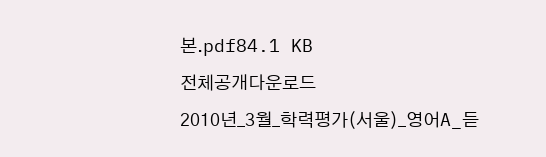본.pdf84.1 KB
전체공개다운로드
2010년_3월_학력평가(서울)_영어A_듣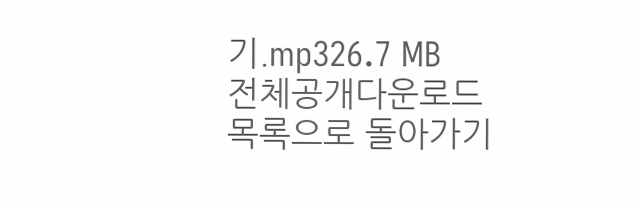기.mp326.7 MB
전체공개다운로드
목록으로 돌아가기